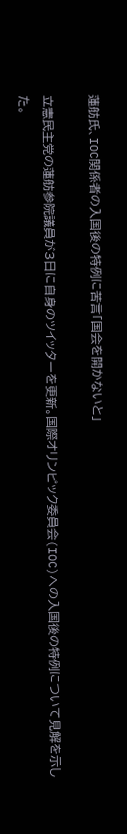蓮舫氏、IOC関係者の入国後の特例に苦言「国会を開かないと」

立憲民主党の蓮舫参院議員が3日に自身のツイッターを更新。国際オリンピック委員会(IOC)への入国後の特例について見解を示した。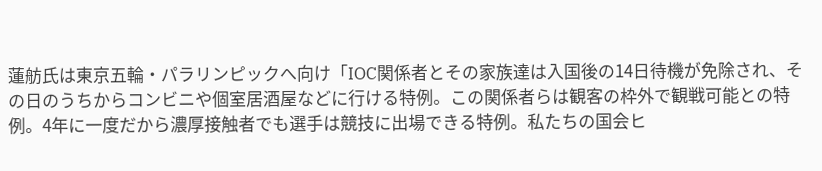蓮舫氏は東京五輪・パラリンピックへ向け「IOC関係者とその家族達は入国後の14日待機が免除され、その日のうちからコンビニや個室居酒屋などに行ける特例。この関係者らは観客の枠外で観戦可能との特例。4年に一度だから濃厚接触者でも選手は競技に出場できる特例。私たちの国会ヒ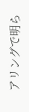アリングで明ら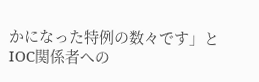かになった特例の数々です」とIOC関係者への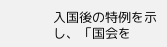入国後の特例を示し、「国会を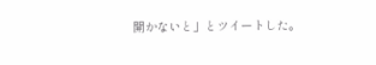開かないと」とツイートした。